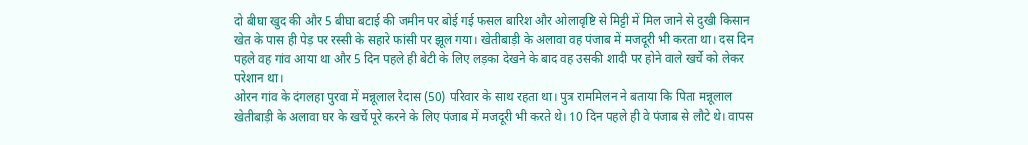दो बीघा खुद की और 5 बीघा बटाई की जमीन पर बोई गई फसल बारिश और ओलावृष्टि से मिट्टी में मिल जाने से दुखी किसान खेत के पास ही पेड़ पर रस्सी के सहारे फांसी पर झूल गया। खेतीबाड़ी के अलावा वह पंजाब में मजदूरी भी करता था। दस दिन पहले वह गांव आया था और 5 दिन पहले ही बेटी के लिए लड़का देखने के बाद वह उसकी शादी पर होने वाले खर्चे को लेकर परेशान था।
ओरन गांव के दंगलहा पुरवा में मन्नूलाल रैदास (50) परिवार के साथ रहता था। पुत्र राममिलन ने बताया कि पिता मन्नूलाल खेतीबाड़ी के अलावा घर के खर्चे पूरे करने के लिए पंजाब में मजदूरी भी करते थे। 10 दिन पहले ही वे पंजाब से लौटे थे। वापस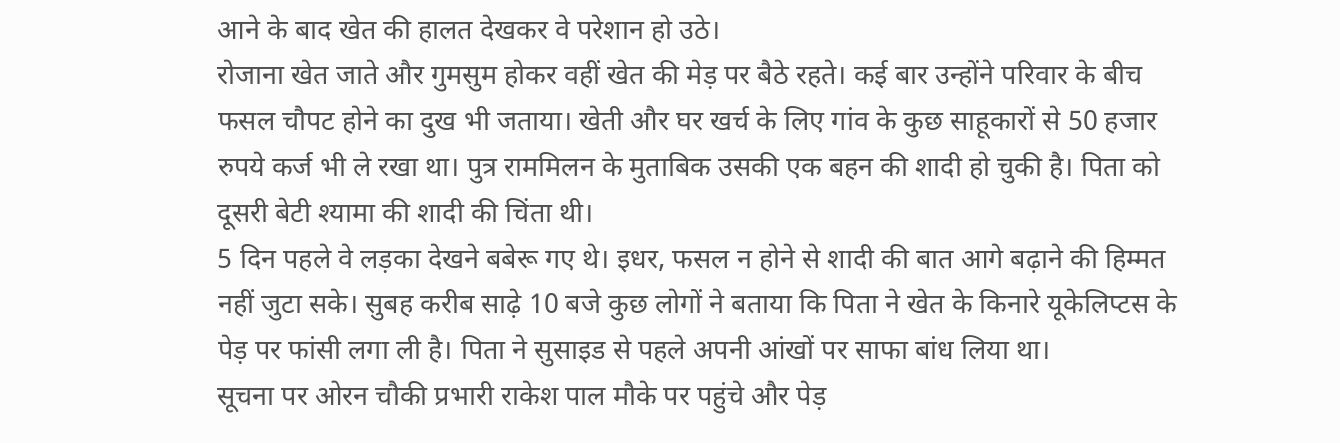आने के बाद खेत की हालत देखकर वे परेशान हो उठे।
रोजाना खेत जाते और गुमसुम होकर वहीं खेत की मेड़ पर बैठे रहते। कई बार उन्होंने परिवार के बीच फसल चौपट होने का दुख भी जताया। खेती और घर खर्च के लिए गांव के कुछ साहूकारों से 50 हजार रुपये कर्ज भी ले रखा था। पुत्र राममिलन के मुताबिक उसकी एक बहन की शादी हो चुकी है। पिता को दूसरी बेटी श्यामा की शादी की चिंता थी।
5 दिन पहले वे लड़का देखने बबेरू गए थे। इधर, फसल न होने से शादी की बात आगे बढ़ाने की हिम्मत नहीं जुटा सके। सुबह करीब साढ़े 10 बजे कुछ लोगों ने बताया कि पिता ने खेत के किनारे यूकेलिप्टस के पेड़ पर फांसी लगा ली है। पिता ने सुसाइड से पहले अपनी आंखों पर साफा बांध लिया था।
सूचना पर ओरन चौकी प्रभारी राकेश पाल मौके पर पहुंचे और पेड़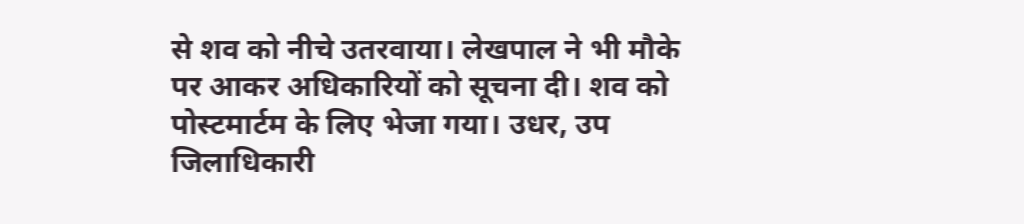से शव को नीचे उतरवाया। लेखपाल ने भी मौके पर आकर अधिकारियों को सूचना दी। शव को पोस्टमार्टम के लिए भेजा गया। उधर, उप जिलाधिकारी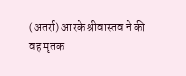(अतर्रा) आरके श्रीवास्तव ने की वह मृतक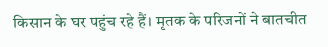किसान के घर पहुंच रहे हैं। मृतक के परिजनों ने बातचीत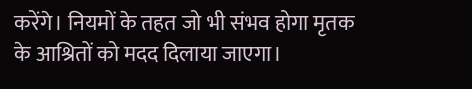करेंगे। नियमों के तहत जो भी संभव होगा मृतक के आश्रितों को मदद दिलाया जाएगा।